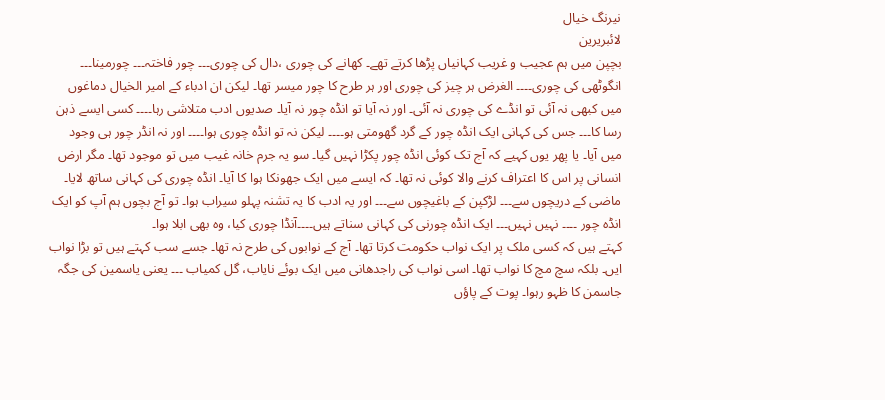نیرنگ خیال
لائبریرین
بچپن میں ہم عجیب و غریب کہانیاں پڑھا کرتے تھے۔ کھانے کی چوری ،دال کی چوری۔۔۔ چور فاختہ۔۔۔ چورمینا۔۔۔ انگوٹھی کی چوری۔۔۔۔ الغرض ہر چیز کی چوری اور ہر طرح کا چور میسر تھا۔ لیکن ان ادباء کے امیر الخیال دماغوں میں کبھی نہ آئی تو انڈے کی چوری نہ آئی۔ اور نہ آیا تو انڈہ چور نہ آیا۔ صدیوں ادب متلاشی رہا۔۔۔۔ کسی ایسے ذہن رسا کا۔۔۔ جس کی کہانی ایک انڈہ چور کے گرد گھومتی ہو۔۔۔۔ لیکن نہ تو انڈہ چوری ہوا۔۔۔۔ اور نہ انڈر چور ہی وجود میں آیا۔ یا پھر یوں کہیے کہ آج تک کوئی انڈہ چور پکڑا نہیں گیا۔ سو یہ جرم خانہ غیب میں تو موجود تھا۔ مگر ارض انسانی پر اس کا اعتراف کرنے والا کوئی نہ تھا۔ کہ ایسے میں ایک جھونکا ہوا کا آیا۔ انڈہ چوری کی کہانی ساتھ لایا۔ ماضی کے دریچوں سے۔۔۔ لڑکپن کے باغیچوں سے۔۔۔ اور یہ ادب کا یہ تشنہ پہلو سیراب ہوا۔ تو آج بچوں ہم آپ کو ایک انڈہ چور ۔۔۔۔ نہیں نہیں۔۔۔ ایک انڈہ چورنی کی کہانی سناتے ہیں۔۔۔۔آنڈا چوری کیا، وہ بھی ابلا ہوا۔
کہتے ہیں کہ کسی ملک پر ایک نواب حکومت کرتا تھا۔ آج کے نوابوں کی طرح نہ تھا۔ جسے سب کہتے ہیں تو بڑا نواب ایں۔ بلکہ سچ مچ کا نواب تھا۔ اسی نواب کی راجدھانی میں ایک بوئے نایاب، گل کمیاب ۔۔۔ یعنی یاسمین کی جگہ جاسمن کا ظہو رہوا۔ پوت کے پاؤں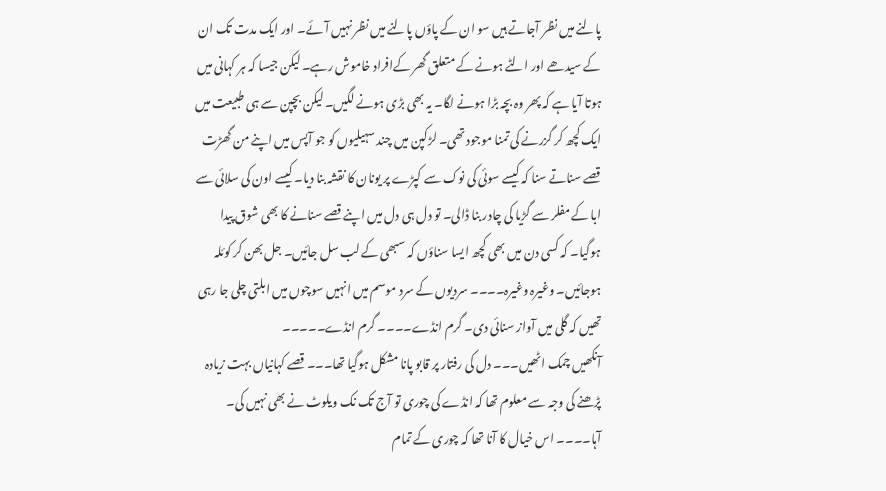پالنے میں نظر آجاتے ہیں سو ان کے پاؤں پالنے میں نظر نہیں آئے۔ اور ایک مدت تک ان کے سیدھے اور الٹے ہونے کے متعلق گھر کےافراد خاموش رہے۔ لیکن جیسا کہ ہر کہانی میں ہوتا آیا ہے کہ پھر وہ بچہ بڑا ہونے لگا۔ یہ بھی بڑی ہونے لگیں۔ لیکن بچپن سے ہی طبیعت میں ایک کچھ کر گزرنے کی تمنا موجود تھی۔ لڑکپن میں چند سہیلیوں کو جو آپس میں اپنے من گھڑت قصے سناتے سنا کہ کیسے سوئی کی نوک سے کپڑے پر یونان کا نقشہ بنا دیا۔ کیسے اون کی سلائی سے ابا کے مفلر سے گڑیا کی چادر بنا ڈالی۔ تو دل ہی دل میں اپنے قصے سنانے کا بھی شوق پیدا ہوگیا۔ کہ کسی دن میں بھی کچھ ایسا سناؤں کہ سبھی کے لب سل جائیں۔ جل بھن کر کوئلہ ہوجائیں۔ وغیرہ وغیرہ۔۔۔۔ سردیوں کے سرد موسم میں انہیں سوچوں میں ابلتی چلی جا رہی تھیں کہ گلی میں آواز سنائی دی۔ گرم انڈے۔۔۔۔ گرم انڈے۔۔۔۔۔
آنکھیں چمک اٹھیں۔۔۔ دل کی رفتار پر قابو پانا مشکل ہوگیا تھا۔۔۔ قصے کہانیاں بہت زیادہ پڑھنے کی وجہ سے معلوم تھا کہ انڈے کی چوری تو آج تک نک ویلوٹ نے بھی نہیں کی۔ آہا۔۔۔۔ اس خیال کا آنا تھا کہ چوری کے تمام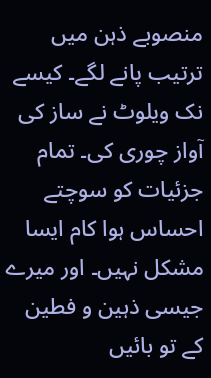منصوبے ذہن میں ترتیب پانے لگے۔ کیسے نک ویلوٹ نے ساز کی آواز چوری کی۔ تمام جزئیات کو سوچتے احساس ہوا کام ایسا مشکل نہیں۔ اور میرے جیسی ذہین و فطین کے تو بائیں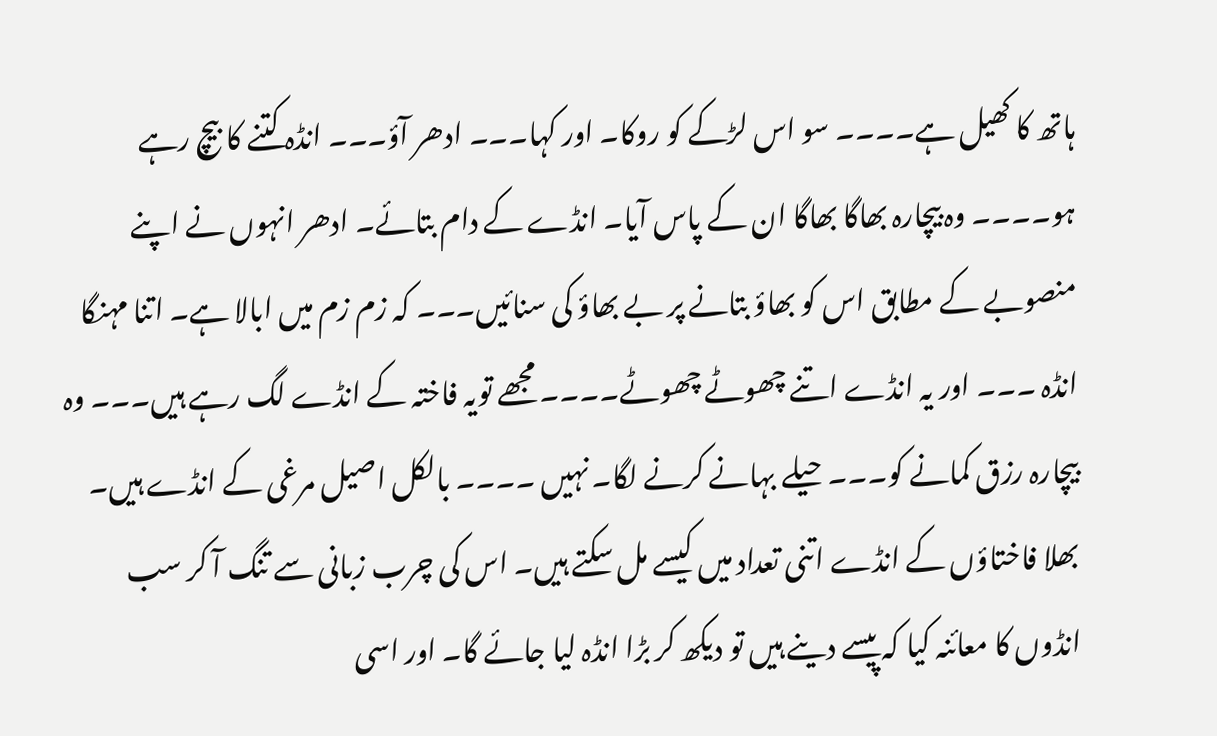ہاتھ کا کھیل ہے۔۔۔۔ سو اس لڑکے کو روکا۔ اور کہا۔۔۔ ادھر آؤ۔۔۔ انڈہ کتنے کا بیچ رہے ہو۔۔۔۔ وہ بیچارہ بھاگا بھاگا ان کے پاس آیا۔ انڈے کے دام بتائے۔ ادھر انہوں نے اپنے منصوبے کے مطابق اس کو بھاؤ بتانے پر بے بھاؤ کی سنائیں۔۔۔ کہ زم زم میں ابالا ہے۔ اتنا مہنگا انڈہ ۔۔۔ اور یہ انڈے اتنے چھوٹے چھوٹے۔۔۔۔ مجھے تویہ فاختہ کے انڈے لگ رہے ہیں۔۔۔ وہ بیچارہ رزق کمانے کو۔۔۔ حیلے بہانے کرنے لگا۔ نہیں ۔۔۔۔ بالکل اصیل مرغی کے انڈے ہیں۔ بھلا فاختاؤں کے انڈے اتنی تعداد میں کیسے مل سکتے ہیں۔ اس کی چرب زبانی سے تنگ آ کر سب انڈوں کا معائنہ کیا کہ پیسے دینے ہیں تو دیکھ کر بڑا انڈہ لیا جائے گا۔ اور اسی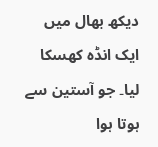دیکھ بھال میں ایک انڈہ کھسکا لیا۔ جو آستین سے ہوتا ہوا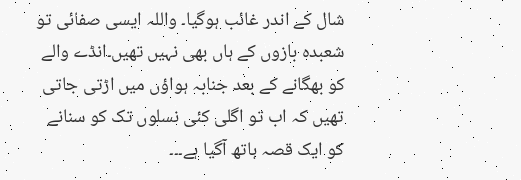شال کے اندر غائب ہوگیا۔ واللہ ایسی صفائی تو شعبدہ بازوں کے ہاں بھی نہیں تھیں۔انڈے والے کو بھگانے کے بعد جنابہ ہواؤں میں اڑتی جاتی تھیں کہ اب تو اگلی کئی نسلوں تک کو سنانے کو ایک قصہ ہاتھ آگیا ہے۔۔۔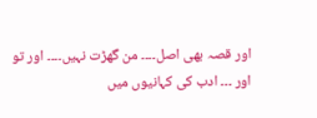اور قصہ بھی اصل۔۔۔۔ من گھڑت نہیں۔۔۔۔ اور تو اور ۔۔۔ ادب کی کہانیوں میں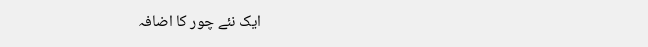ایک نئے چور کا اضافہ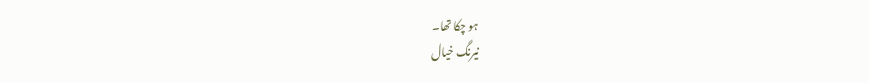ہو چکا تھا۔
نیرنگ خیال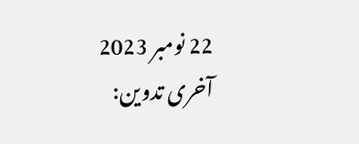22 نومبر 2023
آخری تدوین: